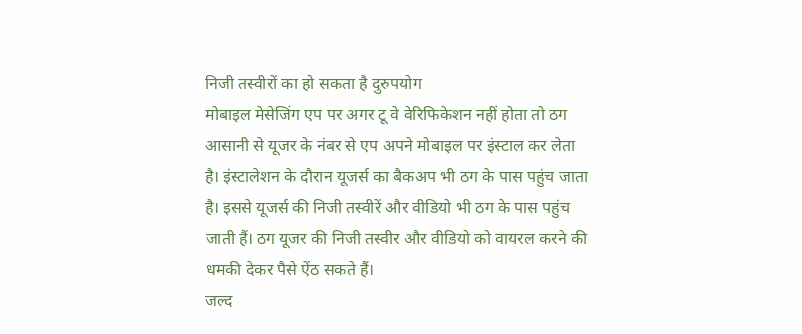निजी तस्वीरों का हो सकता है दुरुपयोग
मोबाइल मेसेजिंग एप पर अगर टू वे वेरिफिकेशन नहीं होता तो ठग आसानी से यूजर के नंबर से एप अपने मोबाइल पर इंस्टाल कर लेता है। इंस्टालेशन के दौरान यूजर्स का बैकअप भी ठग के पास पहुंच जाता है। इससे यूजर्स की निजी तस्वीरें और वीडियो भी ठग के पास पहुंच जाती हैं। ठग यूजर की निजी तस्वीर और वीडियो को वायरल करने की धमकी देकर पैसे ऐंठ सकते हैं।
जल्द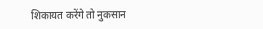शिकायत करेंगे तो नुकसान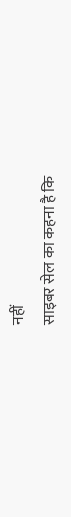नहीं
साइबर सेल का कहना है कि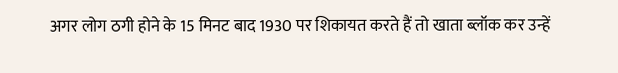अगर लोग ठगी होने के 15 मिनट बाद 1930 पर शिकायत करते हैं तो खाता ब्लॉक कर उन्हें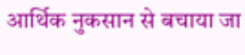आर्थिक नुकसान से बचाया जा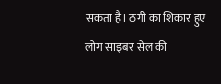सकता है। ठगी का शिकार हुए लोग साइबर सेल की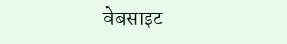वेबसाइट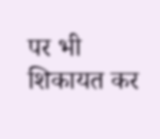पर भी शिकायत कर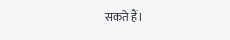सकते हैं।